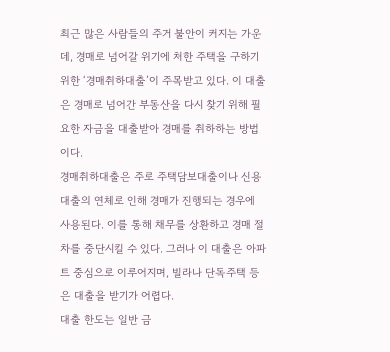최근 많은 사람들의 주거 불안이 커지는 가운데, 경매로 넘어갈 위기에 처한 주택을 구하기 위한 ‘경매취하대출’이 주목받고 있다. 이 대출은 경매로 넘어간 부동산을 다시 찾기 위해 필요한 자금을 대출받아 경매를 취하하는 방법이다.
경매취하대출은 주로 주택담보대출이나 신용대출의 연체로 인해 경매가 진행되는 경우에 사용된다. 이를 통해 채무를 상환하고 경매 절차를 중단시킬 수 있다. 그러나 이 대출은 아파트 중심으로 이루어지며, 빌라나 단독주택 등은 대출을 받기가 어렵다.
대출 한도는 일반 금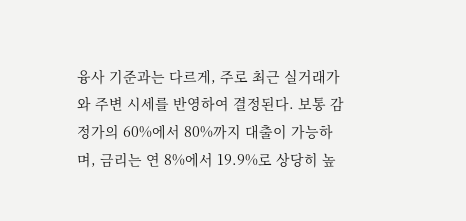융사 기준과는 다르게, 주로 최근 실거래가와 주변 시세를 반영하여 결정된다. 보통 감정가의 60%에서 80%까지 대출이 가능하며, 금리는 연 8%에서 19.9%로 상당히 높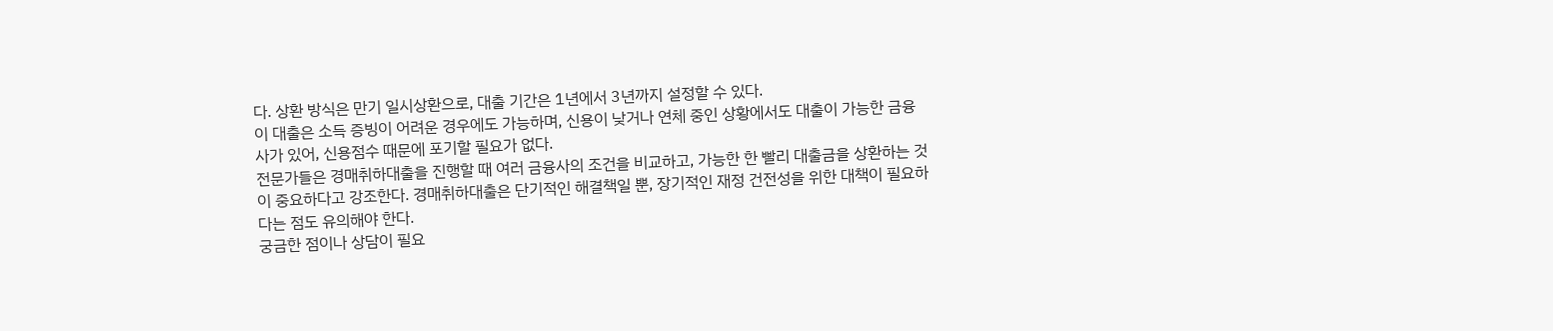다. 상환 방식은 만기 일시상환으로, 대출 기간은 1년에서 3년까지 설정할 수 있다.
이 대출은 소득 증빙이 어려운 경우에도 가능하며, 신용이 낮거나 연체 중인 상황에서도 대출이 가능한 금융사가 있어, 신용점수 때문에 포기할 필요가 없다.
전문가들은 경매취하대출을 진행할 때 여러 금융사의 조건을 비교하고, 가능한 한 빨리 대출금을 상환하는 것이 중요하다고 강조한다. 경매취하대출은 단기적인 해결책일 뿐, 장기적인 재정 건전성을 위한 대책이 필요하다는 점도 유의해야 한다.
궁금한 점이나 상담이 필요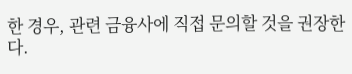한 경우, 관련 금융사에 직접 문의할 것을 권장한다.